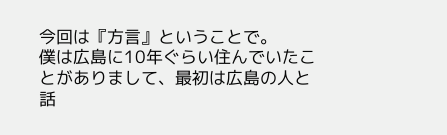今回は『方言』ということで。
僕は広島に10年ぐらい住んでいたことがありまして、最初は広島の人と話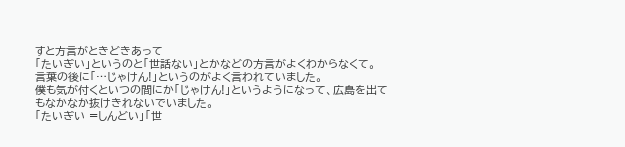すと方言がときどきあって
「たいぎい」というのと「世話ない」とかなどの方言がよくわからなくて。
言葉の後に「…じゃけん!」というのがよく言われていました。
僕も気が付くといつの間にか「じゃけん!」というようになって、広島を出てもなかなか抜けきれないでいました。
「たいぎい =しんどい」「世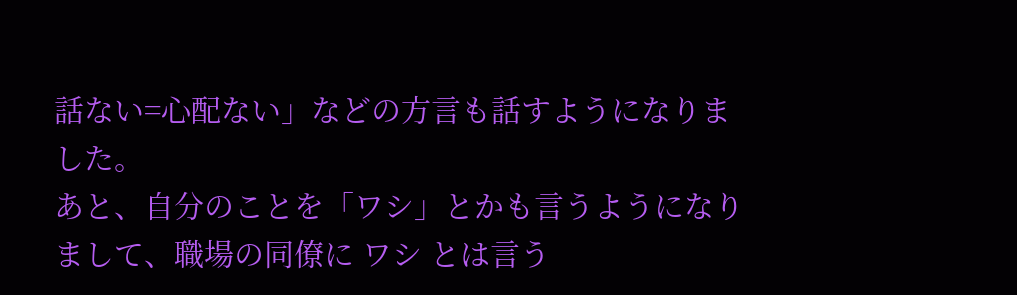話ない=心配ない」などの方言も話すようになりました。
あと、自分のことを「ワシ」とかも言うようになりまして、職場の同僚に ワシ とは言う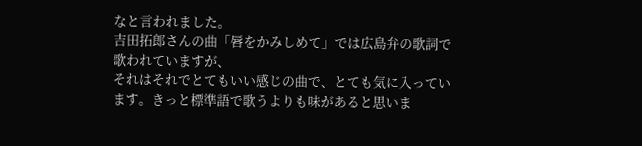なと言われました。
吉田拓郎さんの曲「唇をかみしめて」では広島弁の歌詞で歌われていますが、
それはそれでとてもいい感じの曲で、とても気に入っています。きっと標準語で歌うよりも味があると思いま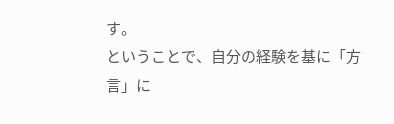す。
ということで、自分の経験を基に「方言」に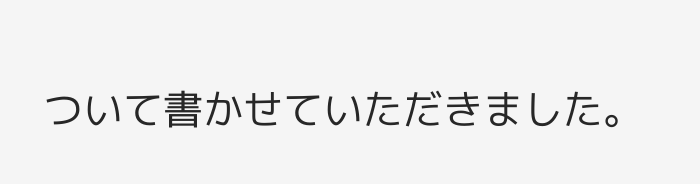ついて書かせていただきました。